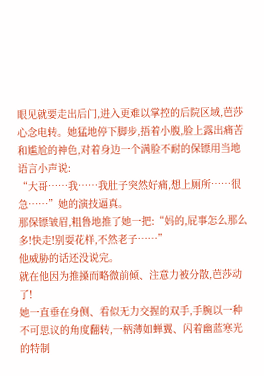眼见就要走出后门,进入更难以掌控的后院区域,芭莎心念电转。她猛地停下脚步,捂着小腹,脸上露出痛苦和尴尬的神色,对着身边一个满脸不耐的保镖用当地语言小声说:
“大哥……我……我肚子突然好痛,想上厕所……很急……”她的演技逼真。
那保镖皱眉,粗鲁地推了她一把:“妈的,屁事怎么那么多!快走!别耍花样,不然老子……”
他威胁的话还没说完。
就在他因为推搡而略微前倾、注意力被分散,芭莎动了!
她一直垂在身侧、看似无力交握的双手,手腕以一种不可思议的角度翻转,一柄薄如蝉翼、闪着幽蓝寒光的特制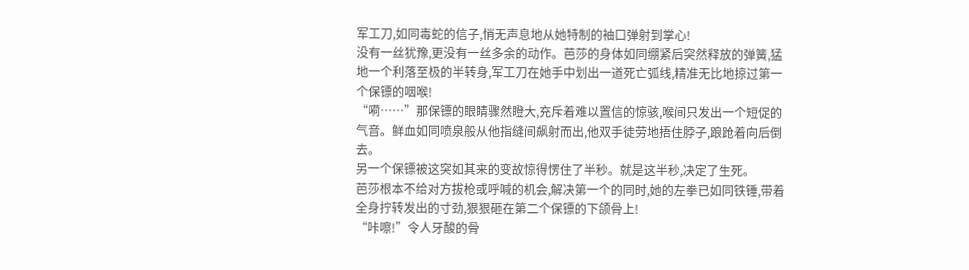军工刀,如同毒蛇的信子,悄无声息地从她特制的袖口弹射到掌心!
没有一丝犹豫,更没有一丝多余的动作。芭莎的身体如同绷紧后突然释放的弹簧,猛地一个利落至极的半转身,军工刀在她手中划出一道死亡弧线,精准无比地掠过第一个保镖的咽喉!
“嗬……”那保镖的眼睛骤然瞪大,充斥着难以置信的惊骇,喉间只发出一个短促的气音。鲜血如同喷泉般从他指缝间飙射而出,他双手徒劳地捂住脖子,踉跄着向后倒去。
另一个保镖被这突如其来的变故惊得愣住了半秒。就是这半秒,决定了生死。
芭莎根本不给对方拔枪或呼喊的机会,解决第一个的同时,她的左拳已如同铁锤,带着全身拧转发出的寸劲,狠狠砸在第二个保镖的下颌骨上!
“咔嚓!”令人牙酸的骨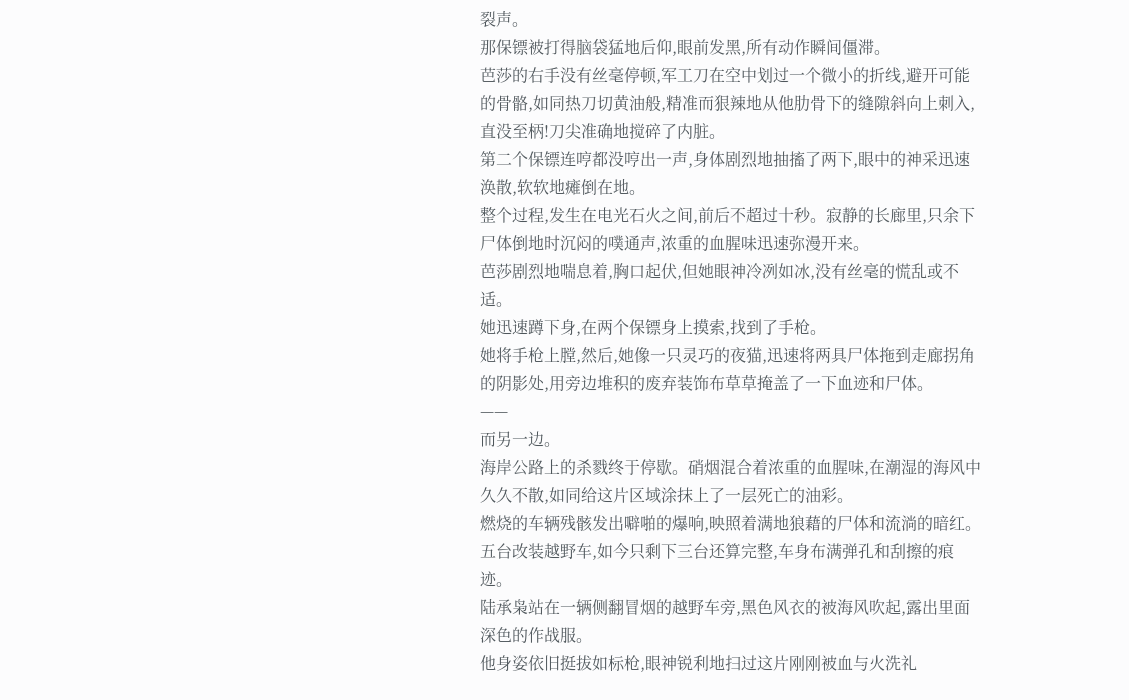裂声。
那保镖被打得脑袋猛地后仰,眼前发黑,所有动作瞬间僵滞。
芭莎的右手没有丝毫停顿,军工刀在空中划过一个微小的折线,避开可能的骨骼,如同热刀切黄油般,精准而狠辣地从他肋骨下的缝隙斜向上刺入,直没至柄!刀尖准确地搅碎了内脏。
第二个保镖连哼都没哼出一声,身体剧烈地抽搐了两下,眼中的神采迅速涣散,软软地瘫倒在地。
整个过程,发生在电光石火之间,前后不超过十秒。寂静的长廊里,只余下尸体倒地时沉闷的噗通声,浓重的血腥味迅速弥漫开来。
芭莎剧烈地喘息着,胸口起伏,但她眼神冷冽如冰,没有丝毫的慌乱或不适。
她迅速蹲下身,在两个保镖身上摸索,找到了手枪。
她将手枪上膛,然后,她像一只灵巧的夜猫,迅速将两具尸体拖到走廊拐角的阴影处,用旁边堆积的废弃装饰布草草掩盖了一下血迹和尸体。
——
而另一边。
海岸公路上的杀戮终于停歇。硝烟混合着浓重的血腥味,在潮湿的海风中久久不散,如同给这片区域涂抹上了一层死亡的油彩。
燃烧的车辆残骸发出噼啪的爆响,映照着满地狼藉的尸体和流淌的暗红。五台改装越野车,如今只剩下三台还算完整,车身布满弹孔和刮擦的痕迹。
陆承枭站在一辆侧翻冒烟的越野车旁,黑色风衣的被海风吹起,露出里面深色的作战服。
他身姿依旧挺拔如标枪,眼神锐利地扫过这片刚刚被血与火洗礼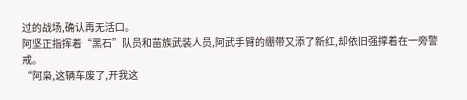过的战场,确认再无活口。
阿坚正指挥着“黑石”队员和苗族武装人员,阿武手臂的绷带又添了新红,却依旧强撑着在一旁警戒。
“阿枭,这辆车废了,开我这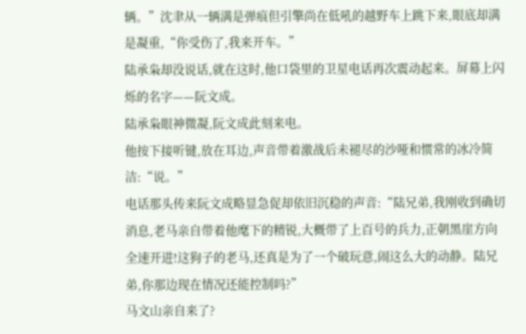辆。”沈聿从一辆满是弹痕但引擎尚在低吼的越野车上跳下来,眼底却满是凝重,“你受伤了,我来开车。”
陆承枭却没说话,就在这时,他口袋里的卫星电话再次震动起来。屏幕上闪烁的名字——阮文成。
陆承枭眼神微凝,阮文成此刻来电。
他按下接听键,放在耳边,声音带着激战后未褪尽的沙哑和惯常的冰冷简洁:“说。”
电话那头传来阮文成略显急促却依旧沉稳的声音:“陆兄弟,我刚收到确切消息,老马亲自带着他麾下的精锐,大概带了上百号的兵力,正朝黑崖方向全速开进!这狗子的老马,还真是为了一个破玩意,闹这么大的动静。陆兄弟,你那边现在情况还能控制吗?”
马文山亲自来了?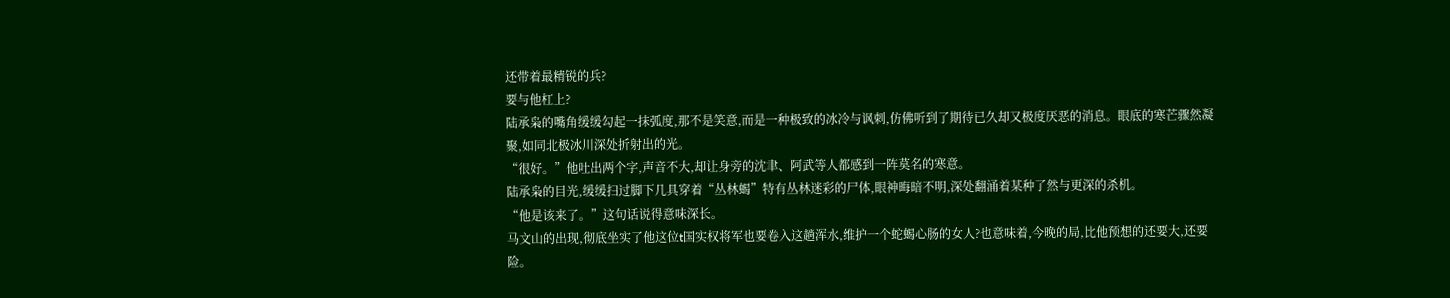还带着最精锐的兵?
要与他杠上?
陆承枭的嘴角缓缓勾起一抹弧度,那不是笑意,而是一种极致的冰冷与讽刺,仿佛听到了期待已久却又极度厌恶的消息。眼底的寒芒骤然凝聚,如同北极冰川深处折射出的光。
“很好。”他吐出两个字,声音不大,却让身旁的沈聿、阿武等人都感到一阵莫名的寒意。
陆承枭的目光,缓缓扫过脚下几具穿着“丛林蝎”特有丛林迷彩的尸体,眼神晦暗不明,深处翻涌着某种了然与更深的杀机。
“他是该来了。”这句话说得意味深长。
马文山的出现,彻底坐实了他这位t国实权将军也要卷入这趟浑水,维护一个蛇蝎心肠的女人?也意味着,今晚的局,比他预想的还要大,还要险。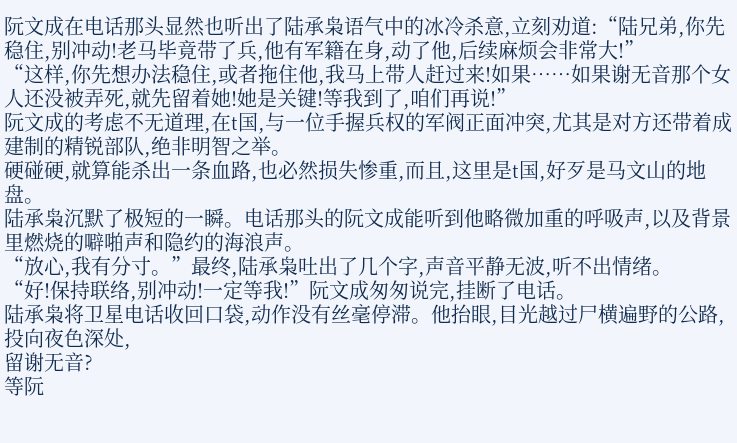阮文成在电话那头显然也听出了陆承枭语气中的冰冷杀意,立刻劝道:“陆兄弟,你先稳住,别冲动!老马毕竟带了兵,他有军籍在身,动了他,后续麻烦会非常大!”
“这样,你先想办法稳住,或者拖住他,我马上带人赶过来!如果……如果谢无音那个女人还没被弄死,就先留着她!她是关键!等我到了,咱们再说!”
阮文成的考虑不无道理,在t国,与一位手握兵权的军阀正面冲突,尤其是对方还带着成建制的精锐部队,绝非明智之举。
硬碰硬,就算能杀出一条血路,也必然损失惨重,而且,这里是t国,好歹是马文山的地盘。
陆承枭沉默了极短的一瞬。电话那头的阮文成能听到他略微加重的呼吸声,以及背景里燃烧的噼啪声和隐约的海浪声。
“放心,我有分寸。”最终,陆承枭吐出了几个字,声音平静无波,听不出情绪。
“好!保持联络,别冲动!一定等我!”阮文成匆匆说完,挂断了电话。
陆承枭将卫星电话收回口袋,动作没有丝毫停滞。他抬眼,目光越过尸横遍野的公路,投向夜色深处,
留谢无音?
等阮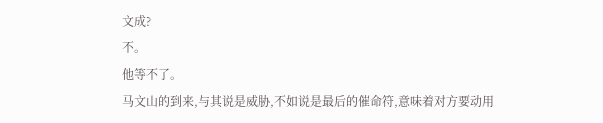文成?
不。
他等不了。
马文山的到来,与其说是威胁,不如说是最后的催命符,意味着对方要动用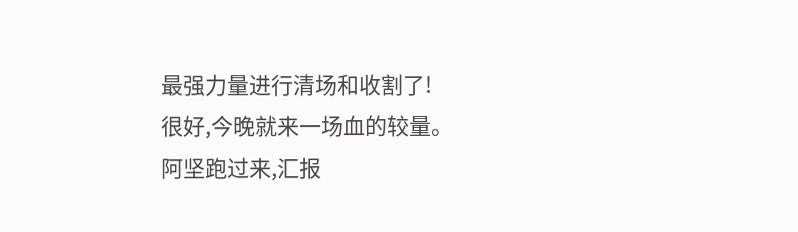最强力量进行清场和收割了!
很好,今晚就来一场血的较量。
阿坚跑过来,汇报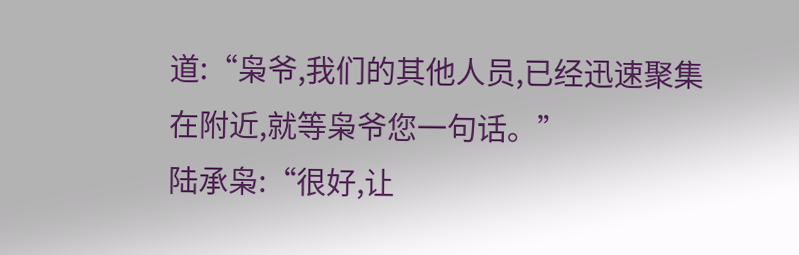道:“枭爷,我们的其他人员,已经迅速聚集在附近,就等枭爷您一句话。”
陆承枭:“很好,让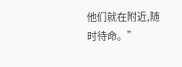他们就在附近,随时待命。”